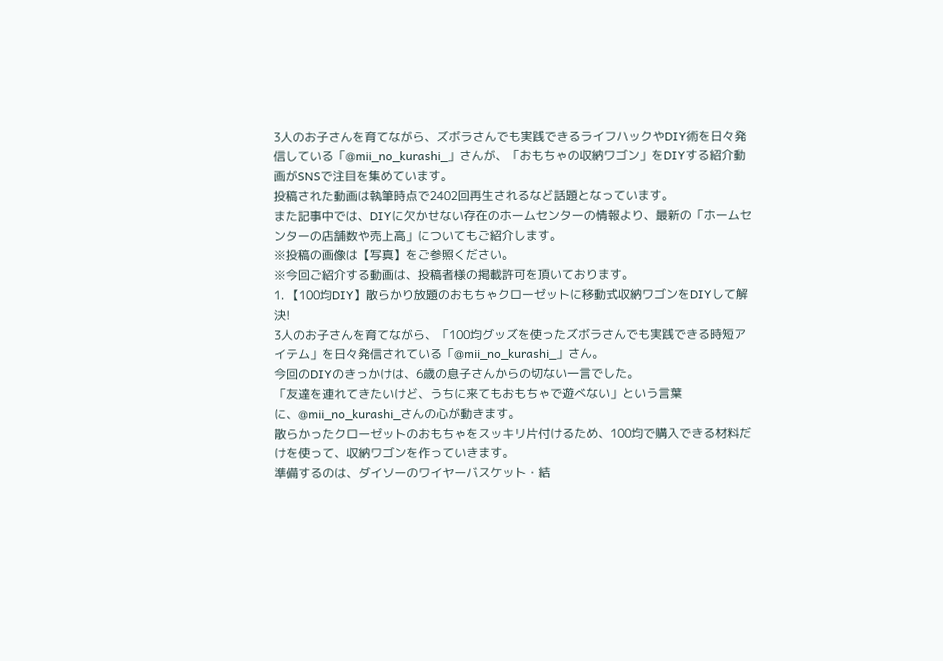3人のお子さんを育てながら、ズボラさんでも実践できるライフハックやDIY術を日々発信している「@mii_no_kurashi_」さんが、「おもちゃの収納ワゴン」をDIYする紹介動画がSNSで注目を集めています。
投稿された動画は執筆時点で2402回再生されるなど話題となっています。
また記事中では、DIYに欠かせない存在のホームセンターの情報より、最新の「ホームセンターの店舗数や売上高」についてもご紹介します。
※投稿の画像は【写真】をご参照ください。
※今回ご紹介する動画は、投稿者様の掲載許可を頂いております。
1. 【100均DIY】散らかり放題のおもちゃクローゼットに移動式収納ワゴンをDIYして解決!
3人のお子さんを育てながら、「100均グッズを使ったズボラさんでも実践できる時短アイテム」を日々発信されている「@mii_no_kurashi_」さん。
今回のDIYのきっかけは、6歳の息子さんからの切ない一言でした。
「友達を連れてきたいけど、うちに来てもおもちゃで遊べない」という言葉に、@mii_no_kurashi_さんの心が動きます。
散らかったクローゼットのおもちゃをスッキリ片付けるため、100均で購入できる材料だけを使って、収納ワゴンを作っていきます。
準備するのは、ダイソーのワイヤーバスケット・結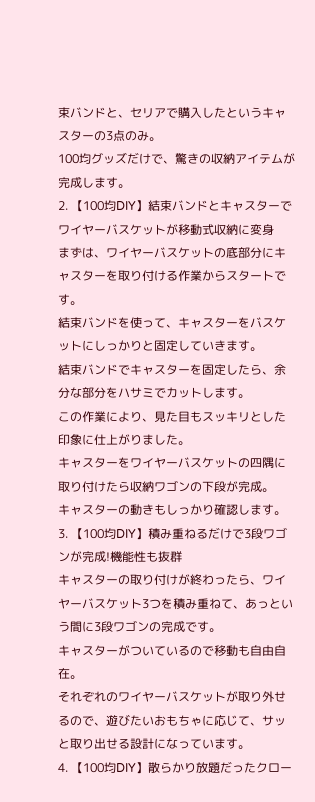束バンドと、セリアで購入したというキャスターの3点のみ。
100均グッズだけで、驚きの収納アイテムが完成します。
2. 【100均DIY】結束バンドとキャスターでワイヤーバスケットが移動式収納に変身
まずは、ワイヤーバスケットの底部分にキャスターを取り付ける作業からスタートです。
結束バンドを使って、キャスターをバスケットにしっかりと固定していきます。
結束バンドでキャスターを固定したら、余分な部分をハサミでカットします。
この作業により、見た目もスッキリとした印象に仕上がりました。
キャスターをワイヤーバスケットの四隅に取り付けたら収納ワゴンの下段が完成。
キャスターの動きもしっかり確認します。
3. 【100均DIY】積み重ねるだけで3段ワゴンが完成!機能性も抜群
キャスターの取り付けが終わったら、ワイヤーバスケット3つを積み重ねて、あっという間に3段ワゴンの完成です。
キャスターがついているので移動も自由自在。
それぞれのワイヤーバスケットが取り外せるので、遊びたいおもちゃに応じて、サッと取り出せる設計になっています。
4. 【100均DIY】散らかり放題だったクロー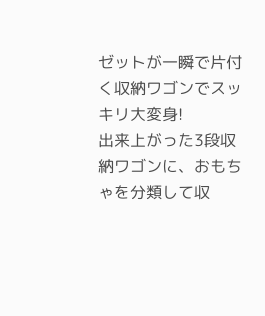ゼットが一瞬で片付く収納ワゴンでスッキリ大変身!
出来上がった3段収納ワゴンに、おもちゃを分類して収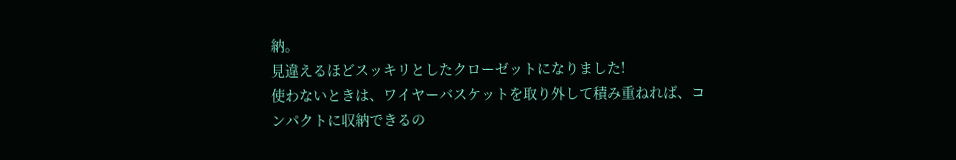納。
見違えるほどスッキリとしたクローゼットになりました!
使わないときは、ワイヤーバスケットを取り外して積み重ねれば、コンパクトに収納できるの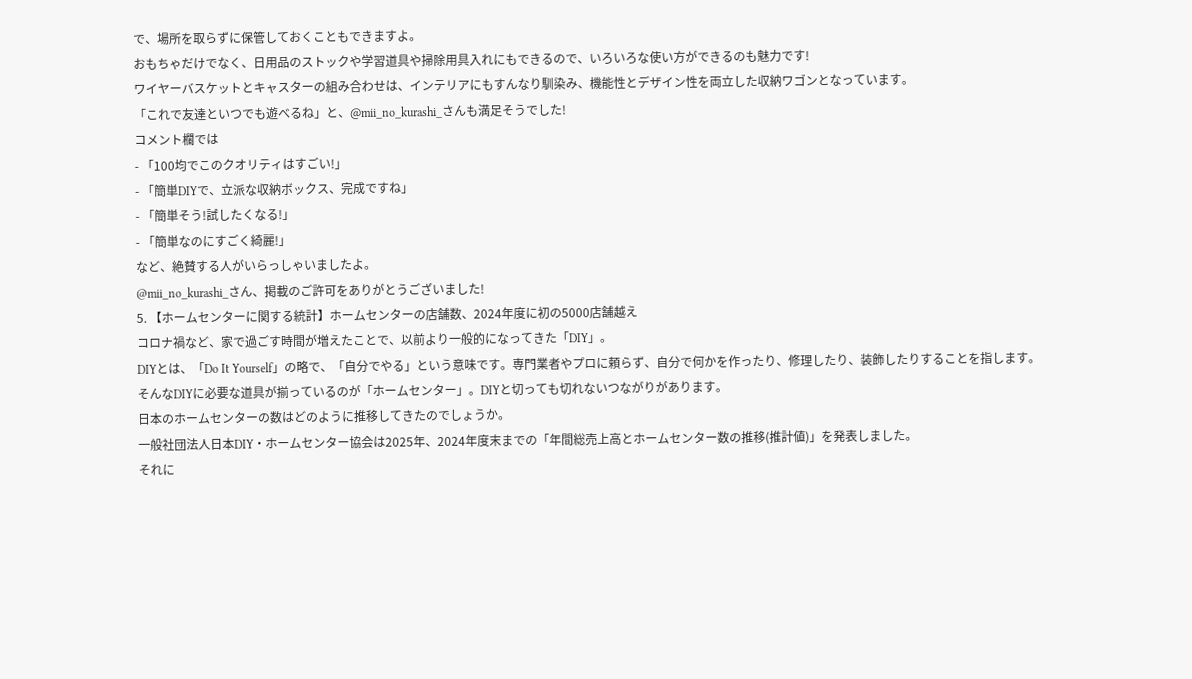で、場所を取らずに保管しておくこともできますよ。
おもちゃだけでなく、日用品のストックや学習道具や掃除用具入れにもできるので、いろいろな使い方ができるのも魅力です!
ワイヤーバスケットとキャスターの組み合わせは、インテリアにもすんなり馴染み、機能性とデザイン性を両立した収納ワゴンとなっています。
「これで友達といつでも遊べるね」と、@mii_no_kurashi_さんも満足そうでした!
コメント欄では
- 「100均でこのクオリティはすごい!」
- 「簡単DIYで、立派な収納ボックス、完成ですね」
- 「簡単そう!試したくなる!」
- 「簡単なのにすごく綺麗!」
など、絶賛する人がいらっしゃいましたよ。
@mii_no_kurashi_さん、掲載のご許可をありがとうございました!
5. 【ホームセンターに関する統計】ホームセンターの店舗数、2024年度に初の5000店舗越え
コロナ禍など、家で過ごす時間が増えたことで、以前より一般的になってきた「DIY」。
DIYとは、「Do It Yourself」の略で、「自分でやる」という意味です。専門業者やプロに頼らず、自分で何かを作ったり、修理したり、装飾したりすることを指します。
そんなDIYに必要な道具が揃っているのが「ホームセンター」。DIYと切っても切れないつながりがあります。
日本のホームセンターの数はどのように推移してきたのでしょうか。
一般社団法人日本DIY・ホームセンター協会は2025年、2024年度末までの「年間総売上高とホームセンター数の推移(推計値)」を発表しました。
それに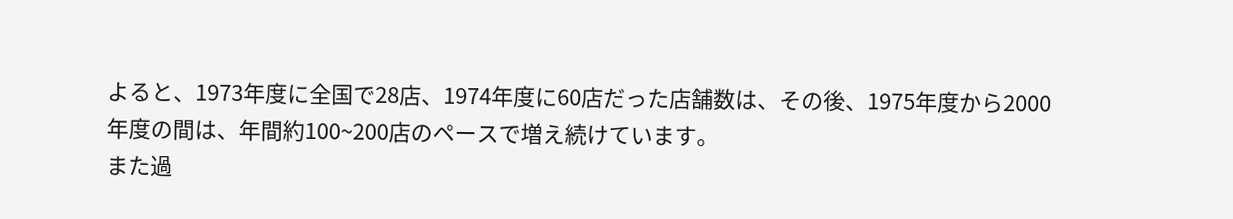よると、1973年度に全国で28店、1974年度に60店だった店舗数は、その後、1975年度から2000年度の間は、年間約100~200店のペースで増え続けています。
また過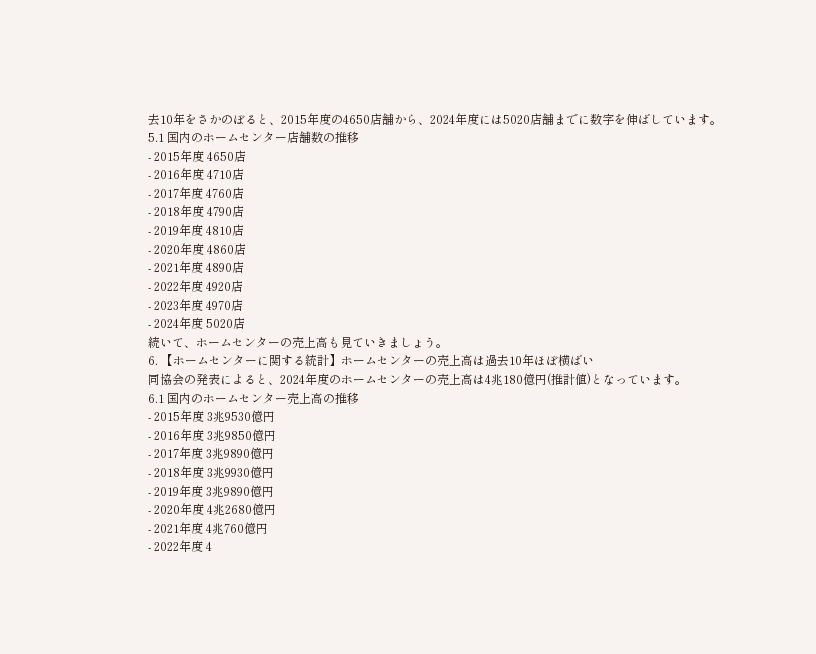去10年をさかのぼると、2015年度の4650店舗から、2024年度には5020店舗までに数字を伸ばしています。
5.1 国内のホームセンター店舗数の推移
- 2015年度 4650店
- 2016年度 4710店
- 2017年度 4760店
- 2018年度 4790店
- 2019年度 4810店
- 2020年度 4860店
- 2021年度 4890店
- 2022年度 4920店
- 2023年度 4970店
- 2024年度 5020店
続いて、ホームセンターの売上高も見ていきましょう。
6. 【ホームセンターに関する統計】ホームセンターの売上高は過去10年ほぼ横ばい
同協会の発表によると、2024年度のホームセンターの売上高は4兆180億円(推計値)となっています。
6.1 国内のホームセンター売上高の推移
- 2015年度 3兆9530億円
- 2016年度 3兆9850億円
- 2017年度 3兆9890億円
- 2018年度 3兆9930億円
- 2019年度 3兆9890億円
- 2020年度 4兆2680億円
- 2021年度 4兆760億円
- 2022年度 4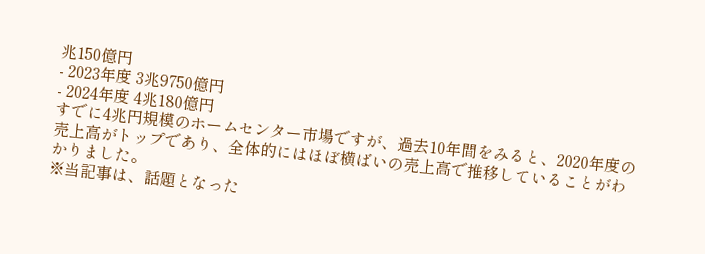兆150億円
- 2023年度 3兆9750億円
- 2024年度 4兆180億円
すでに4兆円規模のホームセンター市場ですが、過去10年間をみると、2020年度の売上高がトップであり、全体的にはほぼ横ばいの売上高で推移していることがわかりました。
※当記事は、話題となった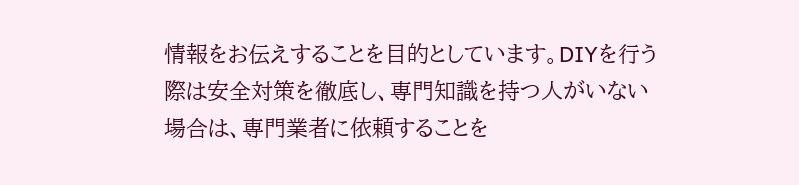情報をお伝えすることを目的としています。DIYを行う際は安全対策を徹底し、専門知識を持つ人がいない場合は、専門業者に依頼することを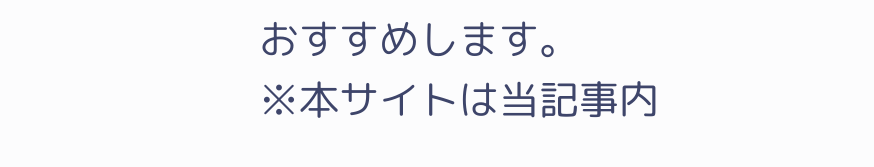おすすめします。
※本サイトは当記事内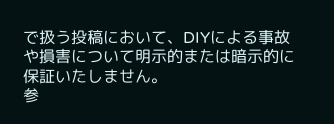で扱う投稿において、DIYによる事故や損害について明示的または暗示的に保証いたしません。
参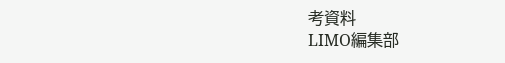考資料
LIMO編集部